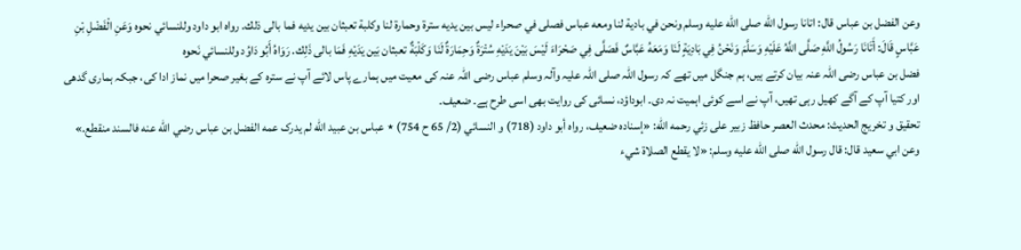وعن الفضل بن عباس قال: اتانا رسول الله صلى الله عليه وسلم ونحن في بادية لنا ومعه عباس فصلى في صحراء ليس بين يديه سترة وحمارة لنا وكلبة تعبثان بين يديه فما بالى ذلك. رواه ابو داود وللنسائي نحوه وَعَنِ الْفَضْلِ بْنِ عَبَّاسٍ قَالَ: أَتَانَا رَسُولُ اللَّهِ صَلَّى اللَّهُ عَلَيْهِ وَسَلَّمَ وَنَحْنُ فِي بَادِيَةٍ لَنَا وَمَعَهُ عَبَّاسٌ فَصَلَّى فِي صَحْرَاءَ لَيْسَ بَيْنَ يَدَيْهِ سُتْرَةٌ وَحِمَارَةٌ لَنَا وَكَلْبَةٌ تعبثان بَين يَدَيْهِ فَمَا بالى ذَلِك. رَوَاهُ أَبُو دَاوُد وللنسائي نَحوه
فضل بن عباس رضی اللہ عنہ بیان کرتے ہیں، ہم جنگل میں تھے کہ رسول اللہ صلی اللہ علیہ وآلہ وسلم عباس رضی اللہ عنہ کی معیت میں ہمارے پاس لائے آپ نے سترہ کے بغیر صحرا میں نماز ادا کی، جبکہ ہماری گدھی اور کتیا آپ کے آگے کھیل رہی تھیں، آپ نے اسے کوئی اہمیت نہ دی۔ ابوداؤد، نسائی کی روایت بھی اسی طرح ہے۔ ضعیف۔
تحقيق و تخريج الحدیث: محدث العصر حافظ زبير على زئي رحمه الله: «إسناده ضعيف، رواه أبو داود (718) و النسائي (2/ 65 ح 754) ٭ عباس بن عبيد الله لم يدرک عمه الفضل بن عباس رضي الله عنه فالسند منقطع.»
وعن ابي سعيد قال: قال رسول الله صلى الله عليه وسلم: «لا يقطع الصلاة شيء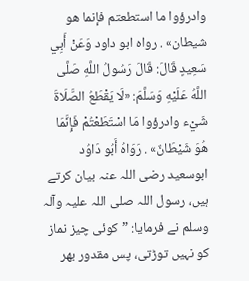وادرؤوا ما استطعتم فإنما هو شيطان» . رواه ابو داود وَعَنْ أَبِي سَعِيدٍ قَالَ: قَالَ رَسُولُ اللَّهِ صَلَّى اللَّهُ عَلَيْهِ وَسَلَّمَ: «لَا يَقْطَعُ الصَّلَاةَ شَيْء وادرؤوا مَا اسْتَطَعْتُمْ فَإِنَّمَا هُوَ شَيْطَانٌ» . رَوَاهُ أَبُو دَاوُد
ابوسعید رضی اللہ عنہ بیان کرتے ہیں، رسول اللہ صلی اللہ علیہ وآلہ وسلم نے فرمایا: ”کوئی چیز نماز کو نہیں توڑتی، پس مقدور بھر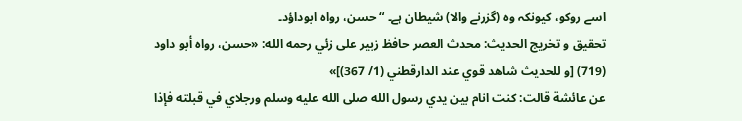اسے روکو، کیونکہ وہ (گزرنے والا) شیطان ہے۔ “ حسن، رواہ ابوداؤد۔
تحقيق و تخريج الحدیث: محدث العصر حافظ زبير على زئي رحمه الله: «حسن، رواه أبو داود (719) [و للحديث شاھد قوي عند الدارقطني (1/ 367)]»
عن عائشة قالت: كنت انام بين يدي رسول الله صلى الله عليه وسلم ورجلاي في قبلته فإذا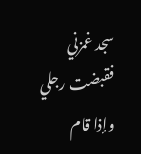سجد غمزني فقبضت رجلي وإذا قام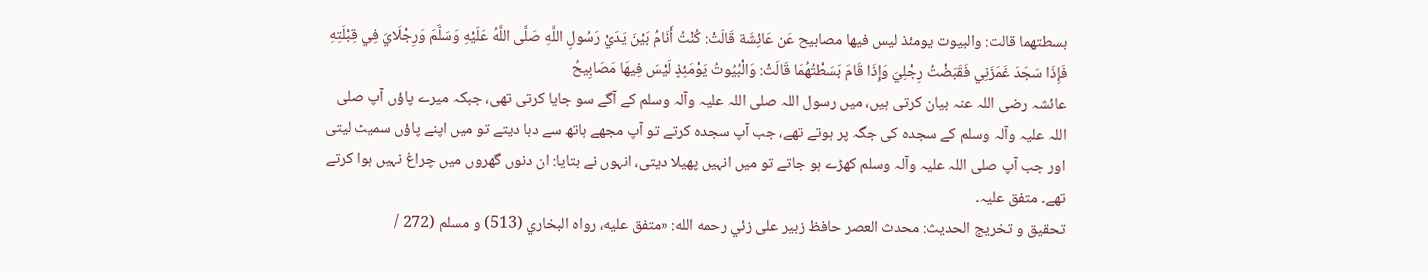بسطتهما قالت: والبيوت يومئذ ليس فيها مصابيح عَن عَائِشَة قَالَتْ: كُنْتُ أَنَامُ بَيْنَ يَدَيْ رَسُولِ اللَّهِ صَلَّى اللَّهُ عَلَيْهِ وَسَلَّمَ وَرِجْلَايَ فِي قِبْلَتِهِ فَإِذَا سَجَدَ غَمَزَنِي فَقَبَضْتُ رِجْلِيَ وَإِذَا قَامَ بَسَطْتُهُمَا قَالَتْ: وَالْبُيُوتُ يَوْمَئِذٍ لَيْسَ فِيهَا مَصَابِيحُ
عائشہ رضی اللہ عنہ بیان کرتی ہیں، میں رسول اللہ صلی اللہ علیہ وآلہ وسلم کے آگے سو جایا کرتی تھی، جبکہ میرے پاؤں آپ صلی اللہ علیہ وآلہ وسلم کے سجدہ کی جگہ پر ہوتے تھے، جب آپ سجدہ کرتے تو آپ مجھے ہاتھ سے دبا دیتے تو میں اپنے پاؤں سمیٹ لیتی اور جب آپ صلی اللہ علیہ وآلہ وسلم کھڑے ہو جاتے تو میں انہیں پھیلا دیتی، انہوں نے بتایا: ان دنوں گھروں میں چراغ نہیں ہوا کرتے تھے۔ متفق علیہ۔
تحقيق و تخريج الحدیث: محدث العصر حافظ زبير على زئي رحمه الله: «متفق عليه، رواه البخاري (513) و مسلم (272 /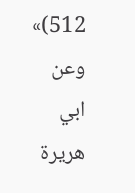512)»
وعن ابي هريرة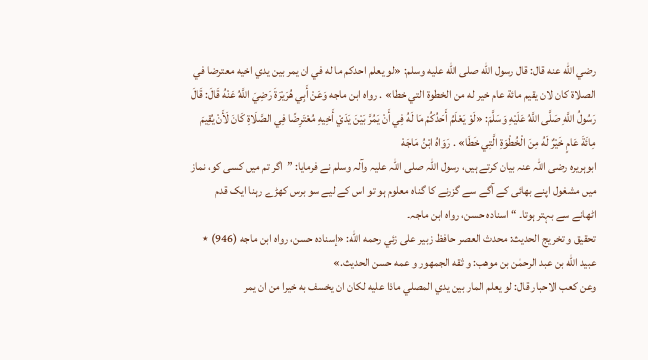رضي الله عنه قال: قال رسول الله صلى الله عليه وسلم: «لو يعلم احدكم ما له في ان يمر بين يدي اخيه معترضا في الصلاة كان لان يقيم مائة عام خير له من الخطوة التي خطا» . رواه ابن ماجه وَعَنْ أَبِي هُرَيْرَةَ رَضِيَ اللَّهُ عَنْهُ قَالَ: قَالَ رَسُولُ اللَّهِ صَلَّى اللَّهُ عَلَيْهِ وَسَلَّمَ: «لَوْ يَعْلَمُ أَحَدُكُمْ مَا لَهُ فِي أَنْ يَمُرَّ بَيْنَ يَدَيْ أَخِيهِ مُعْتَرِضًا فِي الصَّلَاةِ كَانَ لَأَنْ يُقِيمَ مِائَةَ عَامٍ خَيْرٌ لَهُ مِنَ الْخُطْوَةِ الَّتِي خَطَا» . رَوَاهُ ابْنُ مَاجَهْ
ابوہریرہ رضی اللہ عنہ بیان کرتے ہیں، رسول اللہ صلی اللہ علیہ وآلہ وسلم نے فرمایا: ”اگر تم میں کسی کو، نماز میں مشغول اپنے بھائی کے آگے سے گزرنے کا گناہ معلوم ہو تو اس کے لیے سو برس کھڑے رہنا ایک قدم اٹھانے سے بہتر ہوتا۔ “ اسنادہ حسن، رواہ ابن ماجہ۔
تحقيق و تخريج الحدیث: محدث العصر حافظ زبير على زئي رحمه الله: «إسناده حسن، رواه ابن ماجه (946) ٭ عبيد الله بن عبد الرحمٰن بن موھب: و ثقه الجمھور و عمه حسن الحديث.»
وعن كعب الاحبار قال: لو يعلم المار بين يدي المصلي ماذا عليه لكان ان يخسف به خيرا من ان يمر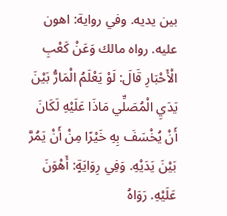بين يديه. وفي رواية: اهون عليه. رواه مالك وَعَنْ كَعْبِ الْأَحْبَارِ قَالَ: لَوْ يَعْلَمُ الْمَارُّ بَيْنَ يَدَيِ الْمُصَلِّي مَاذَا عَلَيْهِ لَكَانَ أَنْ يُخْسَفَ بِهِ خَيْرًا مِنْ أَنْ يَمُرَّ بَيْنَ يَدَيْهِ. وَفِي رِوَايَةٍ: أَهْوَنَ عَلَيْهِ. رَوَاهُ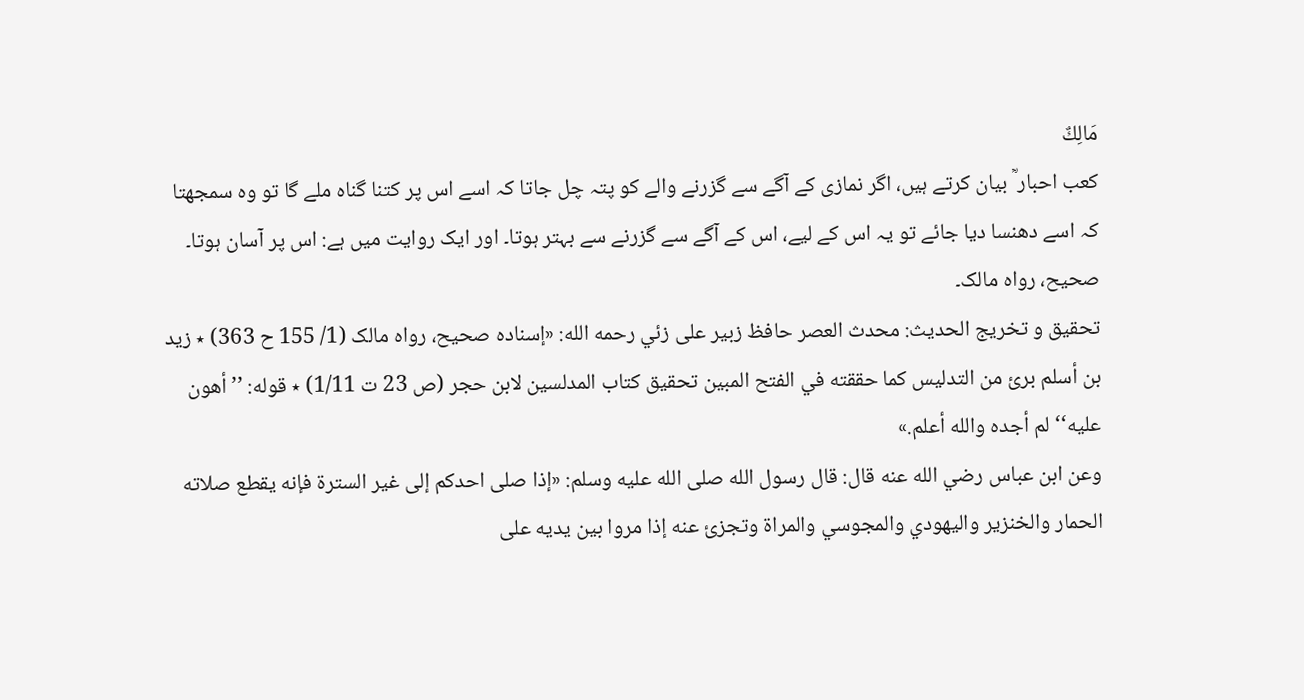مَالِكٌ
کعب احبار ؒ بیان کرتے ہیں، اگر نمازی کے آگے سے گزرنے والے کو پتہ چل جاتا کہ اسے اس پر کتنا گناہ ملے گا تو وہ سمجھتا کہ اسے دھنسا دیا جائے تو یہ اس کے لیے، اس کے آگے سے گزرنے سے بہتر ہوتا۔ اور ایک روایت میں ہے: اس پر آسان ہوتا۔ صحیح، رواہ مالک۔
تحقيق و تخريج الحدیث: محدث العصر حافظ زبير على زئي رحمه الله: «إسناده صحيح، رواه مالک (1/ 155 ح 363) ٭ زيد بن أسلم برئ من التدليس کما حققته في الفتح المبين تحقيق کتاب المدلسين لابن حجر (ص 23 ت 1/11) ٭ قوله: ’’أھون عليه‘‘لم أجده والله أعلم.»
وعن ابن عباس رضي الله عنه قال: قال رسول الله صلى الله عليه وسلم: «إذا صلى احدكم إلى غير السترة فإنه يقطع صلاته الحمار والخنزير واليهودي والمجوسي والمراة وتجزئ عنه إذا مروا بين يديه على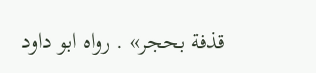قذفة بحجر» . رواه ابو داود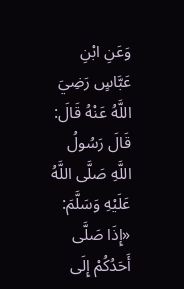وَعَنِ ابْنِ عَبَّاسٍ رَضِيَ اللَّهُ عَنْهُ قَالَ: قَالَ رَسُولُ اللَّهِ صَلَّى اللَّهُ عَلَيْهِ وَسَلَّمَ: «إِذَا صَلَّى أَحَدُكُمْ إِلَى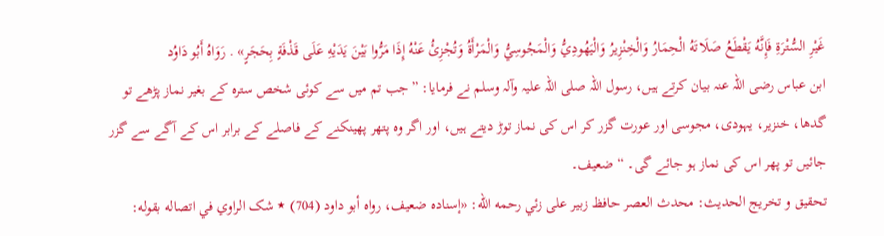غَيْرِ السُّتْرَةِ فَإِنَّهُ يَقْطَعُ صَلَاتَهُ الْحِمَارُ وَالْخِنْزِيرُ وَالْيَهُودِيُّ وَالْمَجُوسِيُّ وَالْمَرْأَةُ وَتُجْزِئُ عَنْهُ إِذَا مَرُّوا بَيْنَ يَدَيْهِ عَلَى قَذْفَةٍ بِحَجَرٍ» . رَوَاهُ أَبُو دَاوُد
ابن عباس رضی اللہ عنہ بیان کرتے ہیں، رسول اللہ صلی اللہ علیہ وآلہ وسلم نے فرمایا: ”جب تم میں سے کوئی شخص سترہ کے بغیر نماز پڑھے تو گدھا، خنزیر، یہودی، مجوسی اور عورت گزر کر اس کی نماز توڑ دیتے ہیں، اور اگر وہ پتھر پھینکنے کے فاصلے کے برابر اس کے آگے سے گزر جائیں تو پھر اس کی نماز ہو جائے گی۔ “ ضعیف۔
تحقيق و تخريج الحدیث: محدث العصر حافظ زبير على زئي رحمه الله: «إسناده ضعيف، رواه أبو داود (704) ٭ شک الراوي في اتصاله بقوله: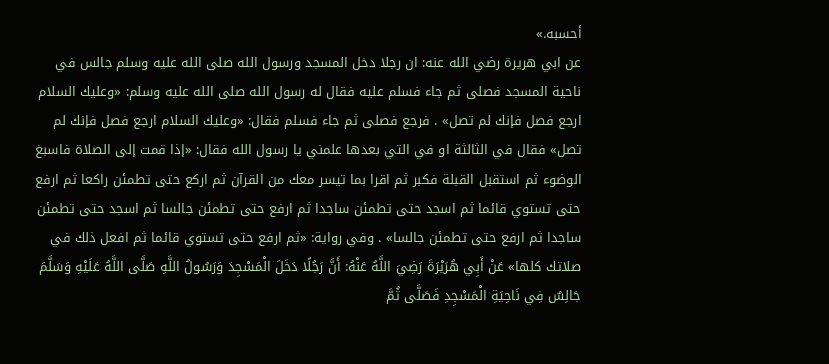أحسبه.»
عن ابي هريرة رضي الله عنه: ان رجلا دخل المسجد ورسول الله صلى الله عليه وسلم جالس في ناحية المسجد فصلى ثم جاء فسلم عليه فقال له رسول الله صلى الله عليه وسلم: «وعليك السلام ارجع فصل فإنك لم تصل» . فرجع فصلى ثم جاء فسلم فقال: «وعليك السلام ارجع فصل فإنك لم تصل» فقال في الثالثة او في التي بعدها علمني يا رسول الله فقال: «إذا قمت إلى الصلاة فاسبغ الوضوء ثم استقبل القبلة فكبر ثم اقرا بما تيسر معك من القرآن ثم اركع حتى تطمئن راكعا ثم ارفع حتى تستوي قائما ثم اسجد حتى تطمئن ساجدا ثم ارفع حتى تطمئن جالسا ثم اسجد حتى تطمئن ساجدا ثم ارفع حتى تطمئن جالسا» . وفي رواية: «ثم ارفع حتى تستوي قائما ثم افعل ذلك في صلاتك كلها» عَنْ أَبِي هُرَيْرَةَ رَضِيَ اللَّهُ عَنْهُ: أَنَّ رَجُلًا دَخَلَ الْمَسْجِدَ وَرَسُولُ اللَّهِ صَلَّى اللَّهُ عَلَيْهِ وَسَلَّمَ جَالِسٌ فِي نَاحِيَةِ الْمَسْجِدِ فَصَلَّى ثُمَّ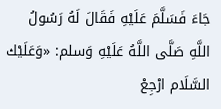جَاءَ فَسَلَّمَ عَلَيْهِ فَقَالَ لَهُ رَسُولُ اللَّهِ صَلَّى اللَّهُ عَلَيْهِ وَسلم: «وَعَلَيْك السَّلَام ارْجِعْ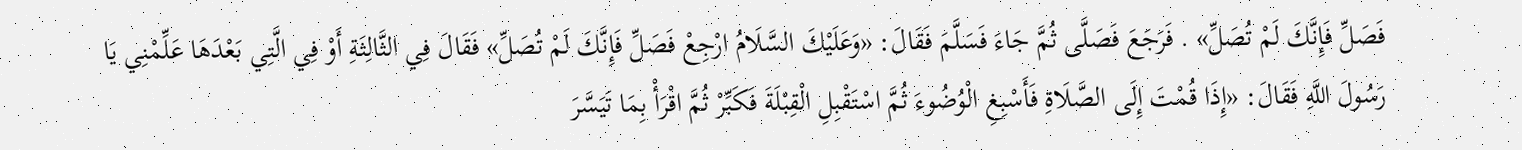فَصَلِّ فَإِنَّكَ لَمْ تُصَلِّ» . فَرَجَعَ فَصَلَّى ثُمَّ جَاءَ فَسَلَّمَ فَقَالَ: «وَعَلَيْكَ السَّلَامُ ارْجِعْ فَصَلِّ فَإِنَّكَ لَمْ تُصَلِّ» فَقَالَ فِي الثَّالِثَةِ أَوْ فِي الَّتِي بَعْدَهَا عَلِّمْنِي يَا رَسُولَ اللَّهِ فَقَالَ: «إِذَا قُمْتَ إِلَى الصَّلَاةِ فَأَسْبِغِ الْوُضُوءَ ثُمَّ اسْتَقْبِلِ الْقِبْلَةَ فَكَبِّرْ ثُمَّ اقْرَأْ بِمَا تَيَسَّرَ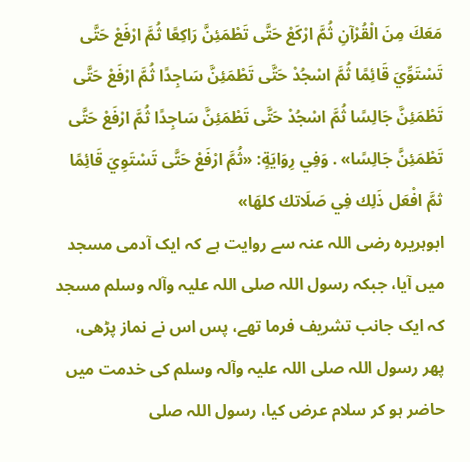مَعَكَ مِنَ الْقُرْآنِ ثُمَّ ارْكَعْ حَتَّى تَطْمَئِنَّ رَاكِعًا ثُمَّ ارْفَعْ حَتَّى تَسْتَوِّيَ قَائِمًا ثُمَّ اسْجُدْ حَتَّى تَطْمَئِنَّ سَاجِدًا ثُمَّ ارْفَعْ حَتَّى تَطْمَئِنَّ جَالِسًا ثُمَّ اسْجُدْ حَتَّى تَطْمَئِنَّ سَاجِدًا ثُمَّ ارْفَعْ حَتَّى تَطْمَئِنَّ جَالِسًا» . وَفِي رِوَايَةٍ: «ثُمَّ ارْفَعْ حَتَّى تَسْتَوِيَ قَائِمًا ثمَّ افْعَل ذَلِك فِي صَلَاتك كلهَا»
ابوہریرہ رضی اللہ عنہ سے روایت ہے کہ ایک آدمی مسجد میں آیا، جبکہ رسول اللہ صلی اللہ علیہ وآلہ وسلم مسجد کہ ایک جانب تشریف فرما تھے، پس اس نے نماز پڑھی، پھر رسول اللہ صلی اللہ علیہ وآلہ وسلم کی خدمت میں حاضر ہو کر سلام عرض کیا، رسول اللہ صلی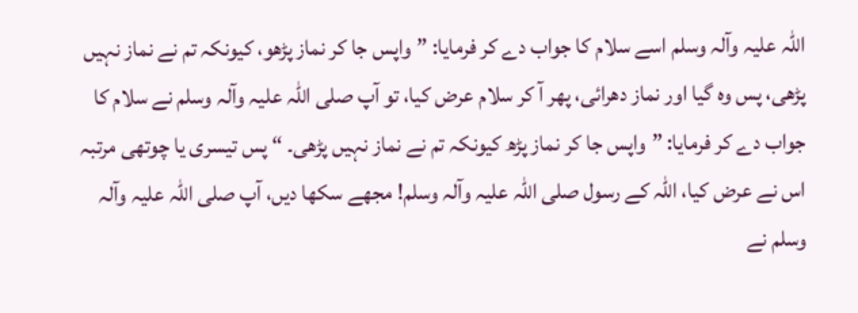اللہ علیہ وآلہ وسلم اسے سلام کا جواب دے کر فرمایا: ”واپس جا کر نماز پڑھو، کیونکہ تم نے نماز نہیں پڑھی، پس وہ گیا اور نماز دھرائی، پھر آ کر سلام عرض کیا، تو آپ صلی اللہ علیہ وآلہ وسلم نے سلام کا جواب دے کر فرمایا: ”واپس جا کر نماز پڑھ کیونکہ تم نے نماز نہیں پڑھی۔ “ پس تیسری یا چوتھی مرتبہ اس نے عرض کیا، اللہ کے رسول صلی اللہ علیہ وآلہ وسلم! مجھے سکھا دیں، آپ صلی اللہ علیہ وآلہ وسلم نے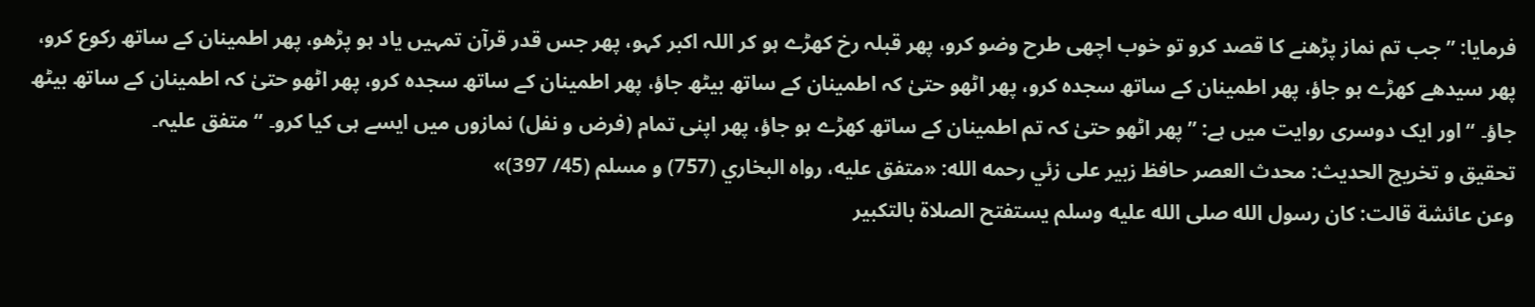فرمایا: ”جب تم نماز پڑھنے کا قصد کرو تو خوب اچھی طرح وضو کرو، پھر قبلہ رخ کھڑے ہو کر اللہ اکبر کہو، پھر جس قدر قرآن تمہیں یاد ہو پڑھو، پھر اطمینان کے ساتھ رکوع کرو، پھر سیدھے کھڑے ہو جاؤ، پھر اطمینان کے ساتھ سجدہ کرو، پھر اٹھو حتیٰ کہ اطمینان کے ساتھ بیٹھ جاؤ، پھر اطمینان کے ساتھ سجدہ کرو، پھر اٹھو حتیٰ کہ اطمینان کے ساتھ بیٹھ جاؤ۔ “ اور ایک دوسری روایت میں ہے: ”پھر اٹھو حتیٰ کہ تم اطمینان کے ساتھ کھڑے ہو جاؤ، پھر اپنی تمام (فرض و نفل) نمازوں میں ایسے ہی کیا کرو۔ “ متفق علیہ۔
تحقيق و تخريج الحدیث: محدث العصر حافظ زبير على زئي رحمه الله: «متفق عليه، رواه البخاري (757) و مسلم (45/ 397)»
وعن عائشة قالت: كان رسول الله صلى الله عليه وسلم يستفتح الصلاة بالتكبير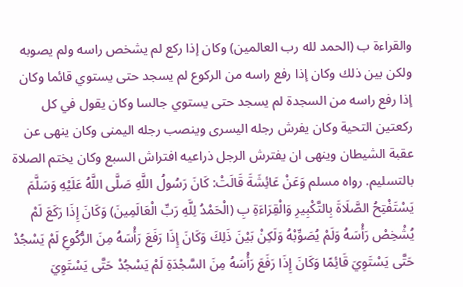والقراءة ب (الحمد لله رب العالمين) وكان إذا ركع لم يشخص راسه ولم يصوبه ولكن بين ذلك وكان إذا رفع راسه من الركوع لم يسجد حتى يستوي قائما وكان إذا رفع راسه من السجدة لم يسجد حتى يستوي جالسا وكان يقول في كل ركعتين التحية وكان يفرش رجله اليسرى وينصب رجله اليمنى وكان ينهى عن عقبة الشيطان وينهى ان يفترش الرجل ذراعيه افتراش السبع وكان يختم الصلاة بالتسليم. رواه مسلم وَعَنْ عَائِشَةَ قَالَتْ: كَانَ رَسُولُ اللَّهِ صَلَّى اللَّهُ عَلَيْهِ وَسَلَّمَ يَسْتَفْتِحُ الصَّلَاةَ بِالتَّكْبِيرِ وَالْقِرَاءَةِ بِ (الْحَمْدُ لِلَّهِ رَبِّ الْعَالَمِينَ) وَكَانَ إِذَا رَكَعَ لَمْ يُشْخِصْ رَأْسَهُ وَلَمْ يُصَوِّبْهُ وَلَكِنْ بَيْنَ ذَلِكَ وَكَانَ إِذَا رَفَعَ رَأْسَهُ مِنَ الرُّكُوعِ لَمْ يَسْجُدْ حَتَّى يَسْتَوِيَ قَائِمًا وَكَانَ إِذَا رَفَعَ رَأْسَهُ مِنَ السَّجْدَةِ لَمْ يَسْجُدْ حَتَّى يَسْتَوِيَ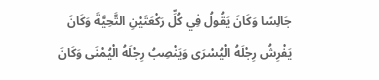جَالِسًا وَكَانَ يَقُولُ فِي كُلِّ رَكْعَتَيْنِ التَّحِيَّةَ وَكَانَ يَفْرِشُ رِجْلَهُ الْيُسْرَى وَيَنْصِبُ رِجْلَهُ الْيُمْنَى وَكَانَ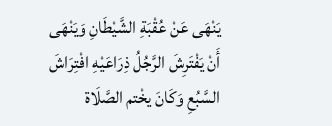يَنْهَى عَنْ عُقْبَةِ الشَّيْطَانِ وَيَنْهَى أَنْ يَفْتَرِشَ الرَّجُلُ ذِرَاعَيْهِ افْتِرَاشَ السَّبُعِ وَكَانَ يخْتم الصَّلَاة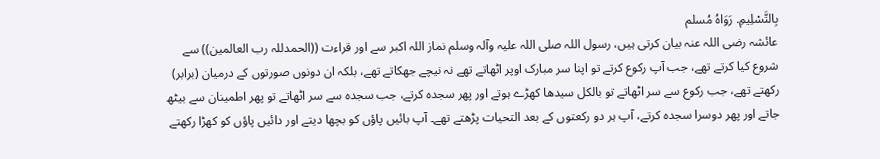بِالتَّسْلِيمِ. رَوَاهُ مُسلم
عائشہ رضی اللہ عنہ بیان کرتی ہیں، رسول اللہ صلی اللہ علیہ وآلہ وسلم نماز اللہ اکبر سے اور قراءت ((الحمدللہ رب العالمین)) سے شروع کیا کرتے تھے، جب آپ رکوع کرتے تو اپنا سر مبارک اوپر اٹھاتے تھے نہ نیچے جھکاتے تھے، بلکہ ان دونوں صورتوں کے درمیان (برابر) رکھتے تھے، جب رکوع سے سر اٹھاتے تو بالکل سیدھا کھڑے ہوتے اور پھر سجدہ کرتے، جب سجدہ سے سر اٹھاتے تو پھر اطمینان سے بیٹھ جاتے اور پھر دوسرا سجدہ کرتے، آپ ہر دو رکعتوں کے بعد التحیات پڑھتے تھے۔ آپ بائیں پاؤں کو بچھا دیتے اور دائیں پاؤں کو کھڑا رکھتے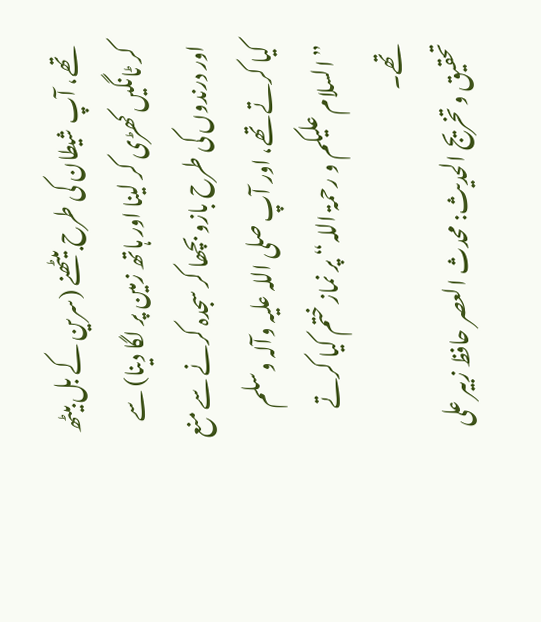تھے، آپ شیطان کی طرح بیٹھنے (سرین کے بل بیٹھ کر ٹانگیں کھڑی کر لینا اور ہاتھ زمین پر لگا دینا) سے اور درندوں کی طرح بازو بچھا کر سجدہ کرنے سے منع کیا کرتے تھے، اور آپ صلی اللہ علیہ وآلہ وسلم ”السلام علیکم و رحمۃ اللہ“ پر نماز ختم کیا کرتے تھے۔
تحقيق و تخريج الحدیث: محدث العصر حافظ زبير على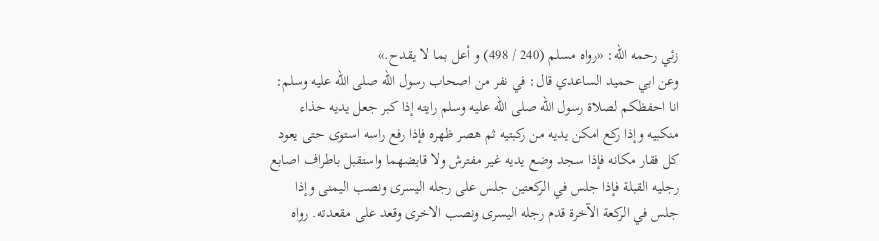زئي رحمه الله: «رواه مسلم (240 / 498) و أعل بما لا يقدح.»
وعن ابي حميد الساعدي قال: في نفر من اصحاب رسول الله صلى الله عليه وسلم: انا احفظكم لصلاة رسول الله صلى الله عليه وسلم رايته إذا كبر جعل يديه حذاء منكبيه وإذا ركع امكن يديه من ركبتيه ثم هصر ظهره فإذا رفع راسه استوى حتى يعود كل فقار مكانه فإذا سجد وضع يديه غير مفترش ولا قابضهما واستقبل باطراف اصابع رجليه القبلة فإذا جلس في الركعتين جلس على رجله اليسرى ونصب اليمنى وإذا جلس في الركعة الآخرة قدم رجله اليسرى ونصب الاخرى وقعد على مقعدته. رواه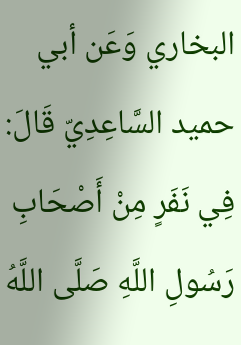البخاري وَعَن أبي حميد السَّاعِدِيّ قَالَ: فِي نَفَرٍ مِنْ أَصْحَابِ رَسُولِ اللَّهِ صَلَّى اللَّهُ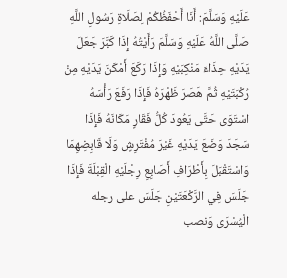عَلَيْهِ وَسَلَّمَ: أَنَا أَحْفَظُكُمْ لِصَلَاةِ رَسُولِ اللَّهِ صَلَّى اللَّهُ عَلَيْهِ وَسَلَّمَ رَأَيْتُهُ إِذَا كَبَّرَ جَعَلَ يَدَيْهِ حِذَاءَ مَنْكِبَيْهِ وَإِذَا رَكَعَ أَمْكَنَ يَدَيْهِ مِنْ رُكْبَتَيْهِ ثُمَّ هَصَرَ ظَهْرَهُ فَإِذَا رَفَعَ رَأْسَهُ اسْتَوَى حَتَّى يَعُودَ كُلُّ فَقَارٍ مَكَانَهُ فَإِذَا سَجَدَ وَضَعَ يَدَيْهِ غَيْرَ مُفْتَرِشٍ وَلَا قَابِضِهِمَا وَاسْتَقْبَلَ بِأَطْرَافِ أَصَابِعِ رِجْلَيْهِ الْقِبْلَةَ فَإِذَا جَلَسَ فِي الرَّكْعَتَيْنِ جَلَسَ على رجله الْيُسْرَى وَنصب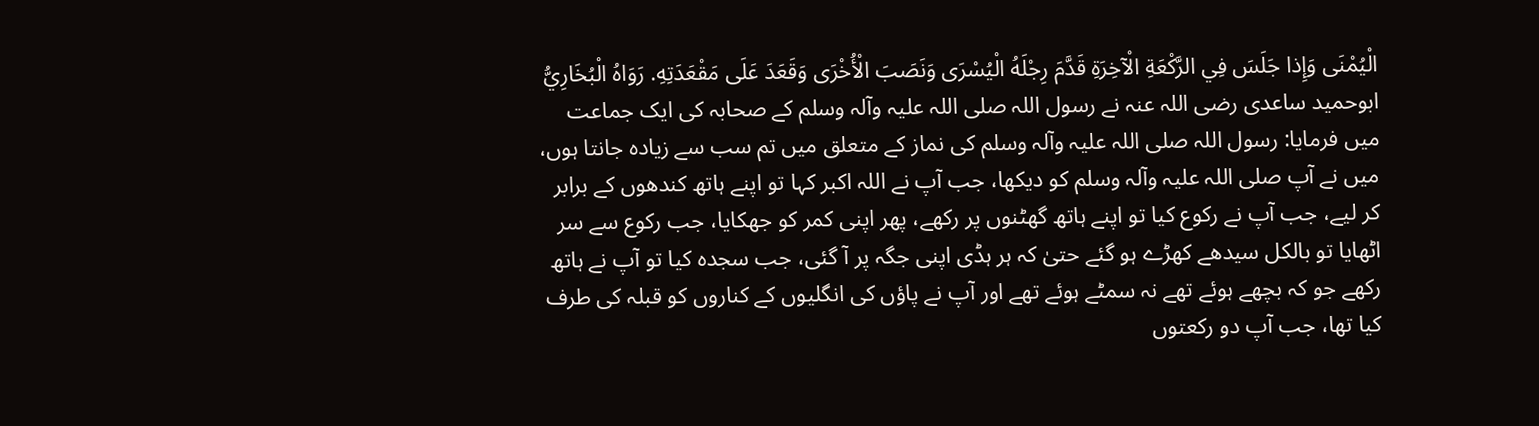الْيُمْنَى وَإِذا جَلَسَ فِي الرَّكْعَةِ الْآخِرَةِ قَدَّمَ رِجْلَهُ الْيُسْرَى وَنَصَبَ الْأُخْرَى وَقَعَدَ عَلَى مَقْعَدَتِهِ. رَوَاهُ الْبُخَارِيُّ
ابوحمید ساعدی رضی اللہ عنہ نے رسول اللہ صلی اللہ علیہ وآلہ وسلم کے صحابہ کی ایک جماعت میں فرمایا: رسول اللہ صلی اللہ علیہ وآلہ وسلم کی نماز کے متعلق میں تم سب سے زیادہ جانتا ہوں، میں نے آپ صلی اللہ علیہ وآلہ وسلم کو دیکھا، جب آپ نے اللہ اکبر کہا تو اپنے ہاتھ کندھوں کے برابر کر لیے، جب آپ نے رکوع کیا تو اپنے ہاتھ گھٹنوں پر رکھے، پھر اپنی کمر کو جھکایا، جب رکوع سے سر اٹھایا تو بالکل سیدھے کھڑے ہو گئے حتیٰ کہ ہر ہڈی اپنی جگہ پر آ گئی، جب سجدہ کیا تو آپ نے ہاتھ رکھے جو کہ بچھے ہوئے تھے نہ سمٹے ہوئے تھے اور آپ نے پاؤں کی انگلیوں کے کناروں کو قبلہ کی طرف کیا تھا، جب آپ دو رکعتوں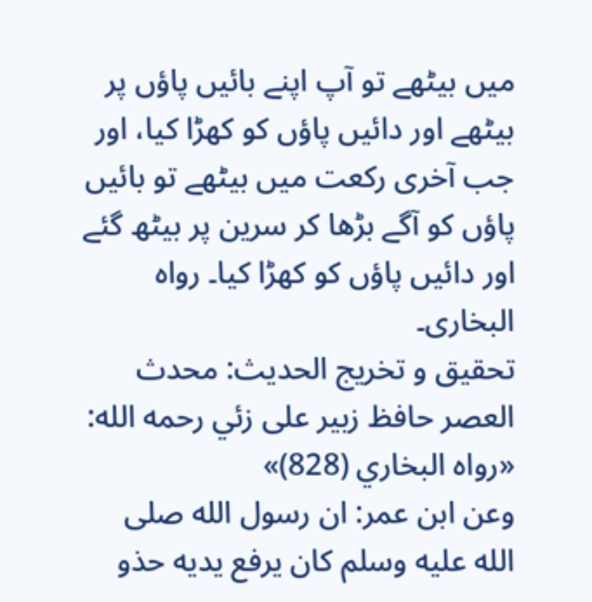میں بیٹھے تو آپ اپنے بائیں پاؤں پر بیٹھے اور دائیں پاؤں کو کھڑا کیا، اور جب آخری رکعت میں بیٹھے تو بائیں پاؤں کو آگے بڑھا کر سرین پر بیٹھ گئے اور دائیں پاؤں کو کھڑا کیا۔ رواہ البخاری۔
تحقيق و تخريج الحدیث: محدث العصر حافظ زبير على زئي رحمه الله: «رواه البخاري (828)»
وعن ابن عمر: ان رسول الله صلى الله عليه وسلم كان يرفع يديه حذو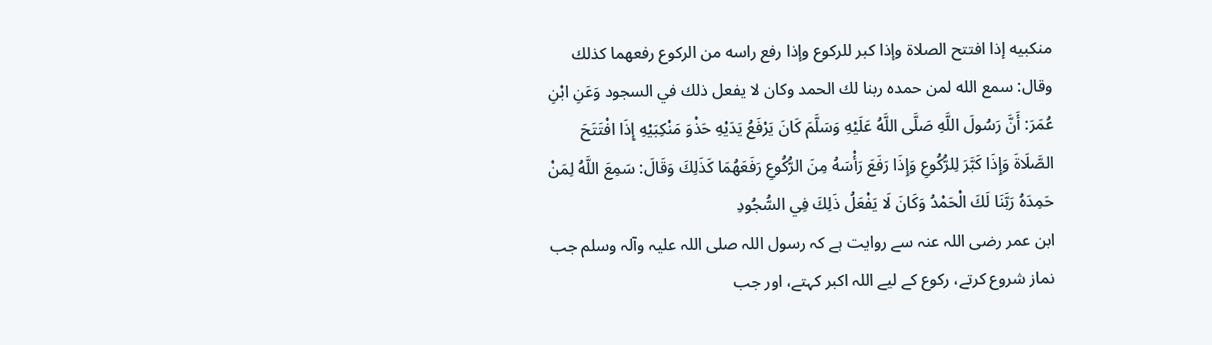منكبيه إذا افتتح الصلاة وإذا كبر للركوع وإذا رفع راسه من الركوع رفعهما كذلك وقال: سمع الله لمن حمده ربنا لك الحمد وكان لا يفعل ذلك في السجود وَعَنِ ابْنِ عُمَرَ: أَنَّ رَسُولَ اللَّهِ صَلَّى اللَّهُ عَلَيْهِ وَسَلَّمَ كَانَ يَرْفَعُ يَدَيْهِ حَذْوَ مَنْكِبَيْهِ إِذَا افْتَتَحَ الصَّلَاةَ وَإِذَا كَبَّرَ لِلرُّكُوعِ وَإِذَا رَفَعَ رَأْسَهُ مِنَ الرُّكُوعِ رَفَعَهُمَا كَذَلِكَ وَقَالَ: سَمِعَ اللَّهُ لِمَنْ حَمِدَهُ رَبَّنَا لَكَ الْحَمْدُ وَكَانَ لَا يَفْعَلُ ذَلِكَ فِي السُّجُودِ
ابن عمر رضی اللہ عنہ سے روایت ہے کہ رسول اللہ صلی اللہ علیہ وآلہ وسلم جب نماز شروع کرتے، رکوع کے لیے اللہ اکبر کہتے، اور جب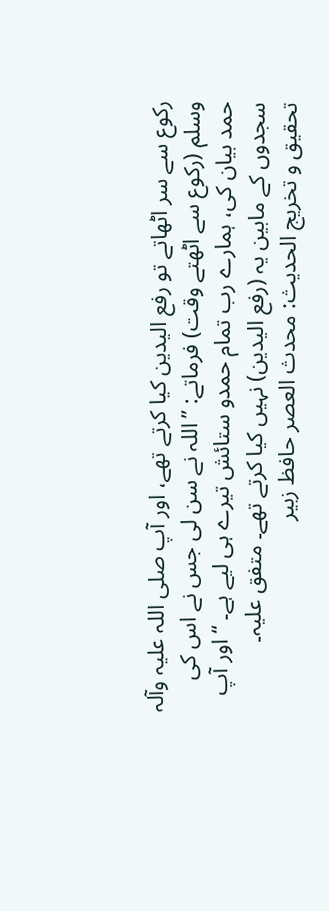رکوع سے سر اٹھاتے تو رفع الیدین کیا کرتے تھے، اور آپ صلی اللہ علیہ وآلہ وسلم (رکوع سے اٹھتے وقت) فرماتے: ”اللہ نے سن لی جس نے اس کی حمد بیان کی، ہمارے رب تمام حمدو ستائش تیرے ہی لیے ہے۔ “ اور آپ سجدوں کے مابین یہ (رفع الیدین) نہیں کیا کرتے تھے۔ متفق علیہ۔
تحقيق و تخريج الحدیث: محدث العصر حافظ زبير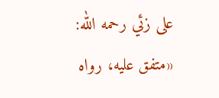على زئي رحمه الله: «متفق عليه، رواه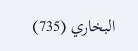البخاري (735)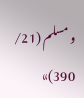و مسلم (21/ 390)»